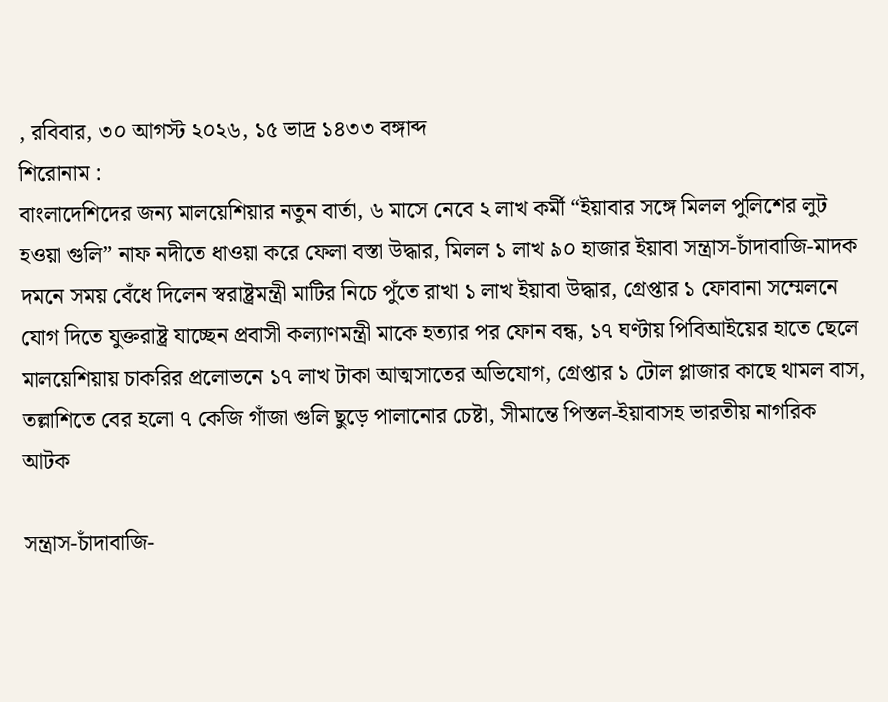, রবিবার, ৩০ আগস্ট ২০২৬, ১৫ ভাদ্র ১৪৩৩ বঙ্গাব্দ
শিরোনাম :
বাংলাদেশিদের জন্য মালয়েশিয়ার নতুন বার্তা, ৬ মাসে নেবে ২ লাখ কর্মী “ইয়াবার সঙ্গে মিলল পুলিশের লুট হওয়া গুলি” নাফ নদীতে ধাওয়া করে ফেলা বস্তা উদ্ধার, মিলল ১ লাখ ৯০ হাজার ইয়াবা সন্ত্রাস-চাঁদাবাজি-মাদক দমনে সময় বেঁধে দিলেন স্বরাষ্ট্রমন্ত্রী মাটির নিচে পুঁতে রাখা ১ লাখ ইয়াবা উদ্ধার, গ্রেপ্তার ১ ফোবানা সম্মেলনে যোগ দিতে যুক্তরাষ্ট্র যাচ্ছেন প্রবাসী কল্যাণমন্ত্রী মাকে হত্যার পর ফোন বন্ধ, ১৭ ঘণ্টায় পিবিআইয়ের হাতে ছেলে মালয়েশিয়ায় চাকরির প্রলোভনে ১৭ লাখ টাকা আত্মসাতের অভিযোগ, গ্রেপ্তার ১ টোল প্লাজার কাছে থামল বাস, তল্লাশিতে বের হলো ৭ কেজি গাঁজা গুলি ছুড়ে পালানোর চেষ্টা, সীমান্তে পিস্তল-ইয়াবাসহ ভারতীয় নাগরিক আটক

সন্ত্রাস-চাঁদাবাজি-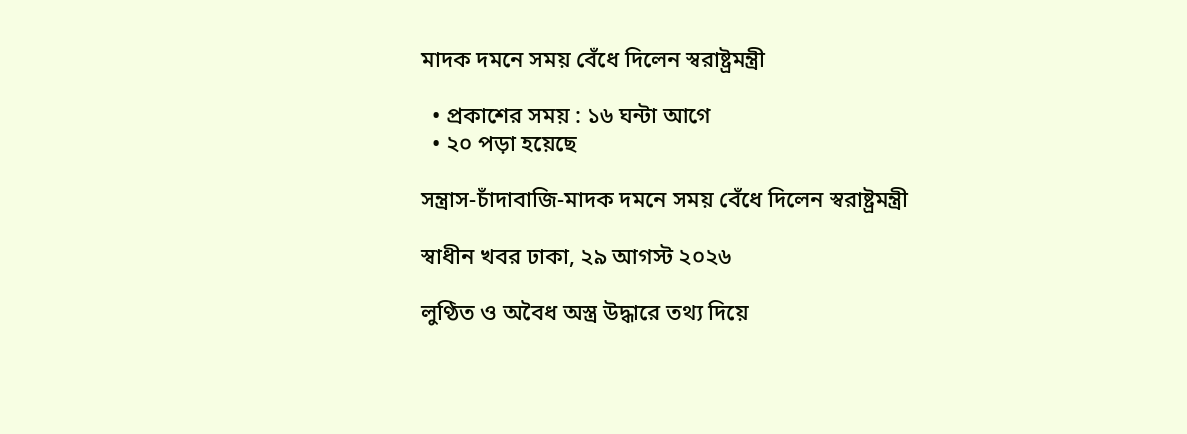মাদক দমনে সময় বেঁধে দিলেন স্বরাষ্ট্রমন্ত্রী

  • প্রকাশের সময় : ১৬ ঘন্টা আগে
  • ২০ পড়া হয়েছে

সন্ত্রাস-চাঁদাবাজি-মাদক দমনে সময় বেঁধে দিলেন স্বরাষ্ট্রমন্ত্রী

স্বাধীন খবর ঢাকা, ২৯ আগস্ট ২০২৬

লুণ্ঠিত ও অবৈধ অস্ত্র উদ্ধারে তথ্য দিয়ে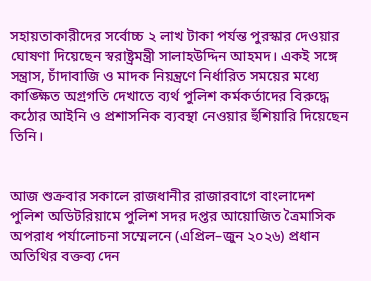সহায়তাকারীদের সর্বোচ্চ ২ লাখ টাকা পর্যন্ত পুরস্কার দেওয়ার ঘোষণা দিয়েছেন স্বরাষ্ট্রমন্ত্রী সালাহউদ্দিন আহমদ। একই সঙ্গে সন্ত্রাস, চাঁদাবাজি ও মাদক নিয়ন্ত্রণে নির্ধারিত সময়ের মধ্যে কাঙ্ক্ষিত অগ্রগতি দেখাতে ব্যর্থ পুলিশ কর্মকর্তাদের বিরুদ্ধে কঠোর আইনি ও প্রশাসনিক ব্যবস্থা নেওয়ার হুঁশিয়ারি দিয়েছেন তিনি।


আজ শুক্রবার সকালে রাজধানীর রাজারবাগে বাংলাদেশ পুলিশ অডিটরিয়ামে পুলিশ সদর দপ্তর আয়োজিত ত্রৈমাসিক অপরাধ পর্যালোচনা সম্মেলনে (এপ্রিল–জুন ২০২৬) প্রধান অতিথির বক্তব্য দেন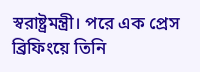স্বরাষ্ট্রমন্ত্রী। পরে এক প্রেস ব্রিফিংয়ে তিনি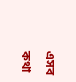এসব কথা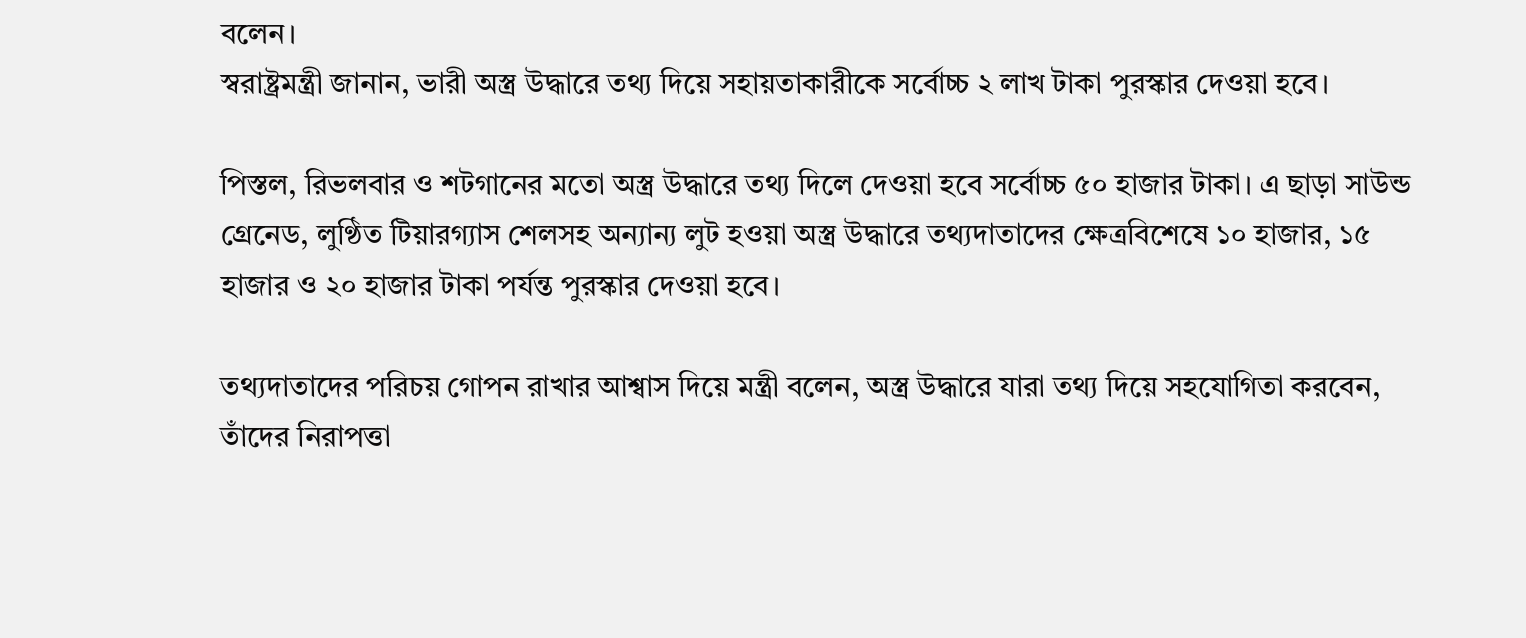বলেন।
স্বরাষ্ট্রমন্ত্রী জানান, ভারী অস্ত্র উদ্ধারে তথ্য দিয়ে সহায়তাকারীকে সর্বোচ্চ ২ লাখ টাকা পুরস্কার দেওয়া হবে।

পিস্তল, রিভলবার ও শটগানের মতো অস্ত্র উদ্ধারে তথ্য দিলে দেওয়া হবে সর্বোচ্চ ৫০ হাজার টাকা। এ ছাড়া সাউন্ড গ্রেনেড, লুণ্ঠিত টিয়ারগ্যাস শেলসহ অন্যান্য লুট হওয়া অস্ত্র উদ্ধারে তথ্যদাতাদের ক্ষেত্রবিশেষে ১০ হাজার, ১৫ হাজার ও ২০ হাজার টাকা পর্যন্ত পুরস্কার দেওয়া হবে।

তথ্যদাতাদের পরিচয় গোপন রাখার আশ্বাস দিয়ে মন্ত্রী বলেন, অস্ত্র উদ্ধারে যারা তথ্য দিয়ে সহযোগিতা করবেন, তাঁদের নিরাপত্তা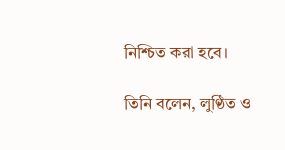নিশ্চিত করা হবে।

তিনি বলেন, লুণ্ঠিত ও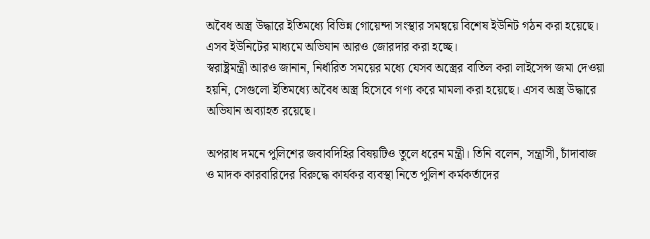অবৈধ অস্ত্র উদ্ধারে ইতিমধ্যে বিভিন্ন গোয়েন্দা সংস্থার সমন্বয়ে বিশেষ ইউনিট গঠন করা হয়েছে। এসব ইউনিটের মাধ্যমে অভিযান আরও জোরদার করা হচ্ছে।
স্বরাষ্ট্রমন্ত্রী আরও জানান, নির্ধারিত সময়ের মধ্যে যেসব অস্ত্রের বাতিল করা লাইসেন্স জমা দেওয়া হয়নি, সেগুলো ইতিমধ্যে অবৈধ অস্ত্র হিসেবে গণ্য করে মামলা করা হয়েছে। এসব অস্ত্র উদ্ধারে অভিযান অব্যাহত রয়েছে।

অপরাধ দমনে পুলিশের জবাবদিহির বিষয়টিও তুলে ধরেন মন্ত্রী। তিনি বলেন, সন্ত্রাসী, চাঁদাবাজ ও মাদক কারবারিদের বিরুদ্ধে কার্যকর ব্যবস্থা নিতে পুলিশ কর্মকর্তাদের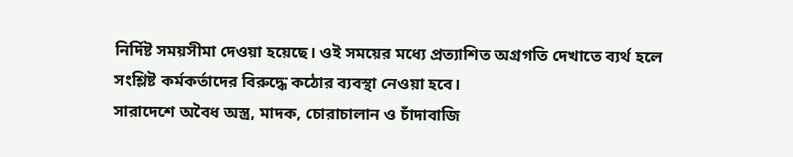নির্দিষ্ট সময়সীমা দেওয়া হয়েছে। ওই সময়ের মধ্যে প্রত্যাশিত অগ্রগতি দেখাতে ব্যর্থ হলে সংশ্লিষ্ট কর্মকর্তাদের বিরুদ্ধে কঠোর ব্যবস্থা নেওয়া হবে।
সারাদেশে অবৈধ অস্ত্র, মাদক, চোরাচালান ও চাঁদাবাজি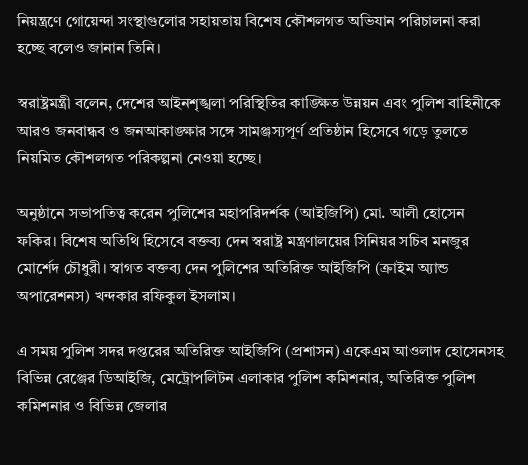নিয়ন্ত্রণে গোয়েন্দা সংস্থাগুলোর সহায়তায় বিশেষ কৌশলগত অভিযান পরিচালনা করা হচ্ছে বলেও জানান তিনি।

স্বরাষ্ট্রমন্ত্রী বলেন, দেশের আইনশৃঙ্খলা পরিস্থিতির কাঙ্ক্ষিত উন্নয়ন এবং পুলিশ বাহিনীকে আরও জনবান্ধব ও জনআকাঙ্ক্ষার সঙ্গে সামঞ্জস্যপূর্ণ প্রতিষ্ঠান হিসেবে গড়ে তুলতে নিয়মিত কৌশলগত পরিকল্পনা নেওয়া হচ্ছে।

অনুষ্ঠানে সভাপতিত্ব করেন পুলিশের মহাপরিদর্শক (আইজিপি) মো. আলী হোসেন ফকির। বিশেষ অতিথি হিসেবে বক্তব্য দেন স্বরাষ্ট্র মন্ত্রণালয়ের সিনিয়র সচিব মনজুর মোর্শেদ চৌধুরী। স্বাগত বক্তব্য দেন পুলিশের অতিরিক্ত আইজিপি (ক্রাইম অ্যান্ড অপারেশনস) খন্দকার রফিকুল ইসলাম।

এ সময় পুলিশ সদর দপ্তরের অতিরিক্ত আইজিপি (প্রশাসন) একেএম আওলাদ হোসেনসহ বিভিন্ন রেঞ্জের ডিআইজি, মেট্রোপলিটন এলাকার পুলিশ কমিশনার, অতিরিক্ত পুলিশ কমিশনার ও বিভিন্ন জেলার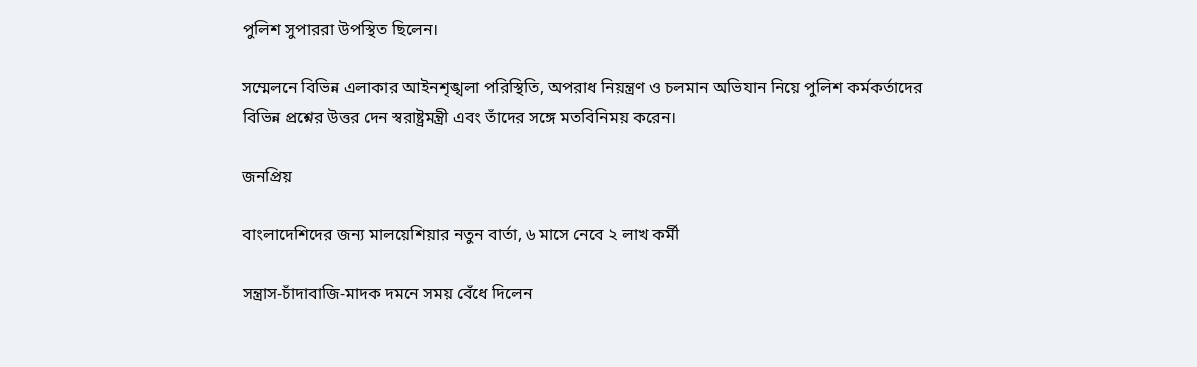পুলিশ সুপাররা উপস্থিত ছিলেন।

সম্মেলনে বিভিন্ন এলাকার আইনশৃঙ্খলা পরিস্থিতি, অপরাধ নিয়ন্ত্রণ ও চলমান অভিযান নিয়ে পুলিশ কর্মকর্তাদের বিভিন্ন প্রশ্নের উত্তর দেন স্বরাষ্ট্রমন্ত্রী এবং তাঁদের সঙ্গে মতবিনিময় করেন।

জনপ্রিয়

বাংলাদেশিদের জন্য মালয়েশিয়ার নতুন বার্তা, ৬ মাসে নেবে ২ লাখ কর্মী

সন্ত্রাস-চাঁদাবাজি-মাদক দমনে সময় বেঁধে দিলেন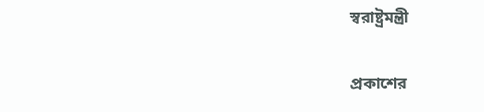স্বরাষ্ট্রমন্ত্রী

প্রকাশের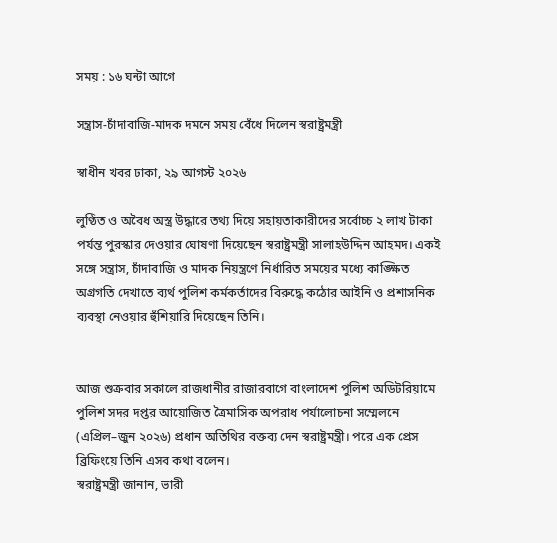সময় : ১৬ ঘন্টা আগে

সন্ত্রাস-চাঁদাবাজি-মাদক দমনে সময় বেঁধে দিলেন স্বরাষ্ট্রমন্ত্রী

স্বাধীন খবর ঢাকা, ২৯ আগস্ট ২০২৬

লুণ্ঠিত ও অবৈধ অস্ত্র উদ্ধারে তথ্য দিয়ে সহায়তাকারীদের সর্বোচ্চ ২ লাখ টাকা পর্যন্ত পুরস্কার দেওয়ার ঘোষণা দিয়েছেন স্বরাষ্ট্রমন্ত্রী সালাহউদ্দিন আহমদ। একই সঙ্গে সন্ত্রাস, চাঁদাবাজি ও মাদক নিয়ন্ত্রণে নির্ধারিত সময়ের মধ্যে কাঙ্ক্ষিত অগ্রগতি দেখাতে ব্যর্থ পুলিশ কর্মকর্তাদের বিরুদ্ধে কঠোর আইনি ও প্রশাসনিক ব্যবস্থা নেওয়ার হুঁশিয়ারি দিয়েছেন তিনি।


আজ শুক্রবার সকালে রাজধানীর রাজারবাগে বাংলাদেশ পুলিশ অডিটরিয়ামে পুলিশ সদর দপ্তর আয়োজিত ত্রৈমাসিক অপরাধ পর্যালোচনা সম্মেলনে (এপ্রিল–জুন ২০২৬) প্রধান অতিথির বক্তব্য দেন স্বরাষ্ট্রমন্ত্রী। পরে এক প্রেস ব্রিফিংয়ে তিনি এসব কথা বলেন।
স্বরাষ্ট্রমন্ত্রী জানান, ভারী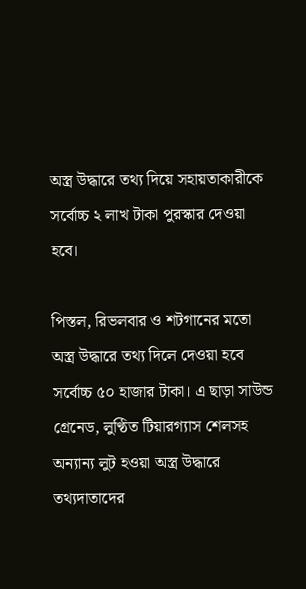অস্ত্র উদ্ধারে তথ্য দিয়ে সহায়তাকারীকে সর্বোচ্চ ২ লাখ টাকা পুরস্কার দেওয়া হবে।

পিস্তল, রিভলবার ও শটগানের মতো অস্ত্র উদ্ধারে তথ্য দিলে দেওয়া হবে সর্বোচ্চ ৫০ হাজার টাকা। এ ছাড়া সাউন্ড গ্রেনেড, লুণ্ঠিত টিয়ারগ্যাস শেলসহ অন্যান্য লুট হওয়া অস্ত্র উদ্ধারে তথ্যদাতাদের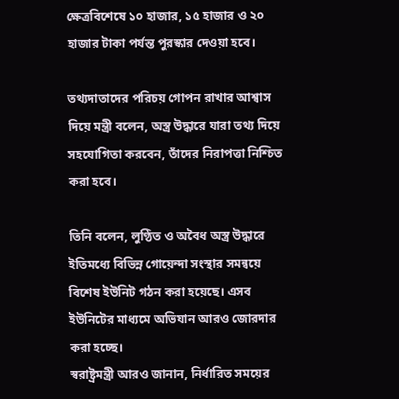ক্ষেত্রবিশেষে ১০ হাজার, ১৫ হাজার ও ২০ হাজার টাকা পর্যন্ত পুরস্কার দেওয়া হবে।

তথ্যদাতাদের পরিচয় গোপন রাখার আশ্বাস দিয়ে মন্ত্রী বলেন, অস্ত্র উদ্ধারে যারা তথ্য দিয়ে সহযোগিতা করবেন, তাঁদের নিরাপত্তা নিশ্চিত করা হবে।

তিনি বলেন, লুণ্ঠিত ও অবৈধ অস্ত্র উদ্ধারে ইতিমধ্যে বিভিন্ন গোয়েন্দা সংস্থার সমন্বয়ে বিশেষ ইউনিট গঠন করা হয়েছে। এসব ইউনিটের মাধ্যমে অভিযান আরও জোরদার করা হচ্ছে।
স্বরাষ্ট্রমন্ত্রী আরও জানান, নির্ধারিত সময়ের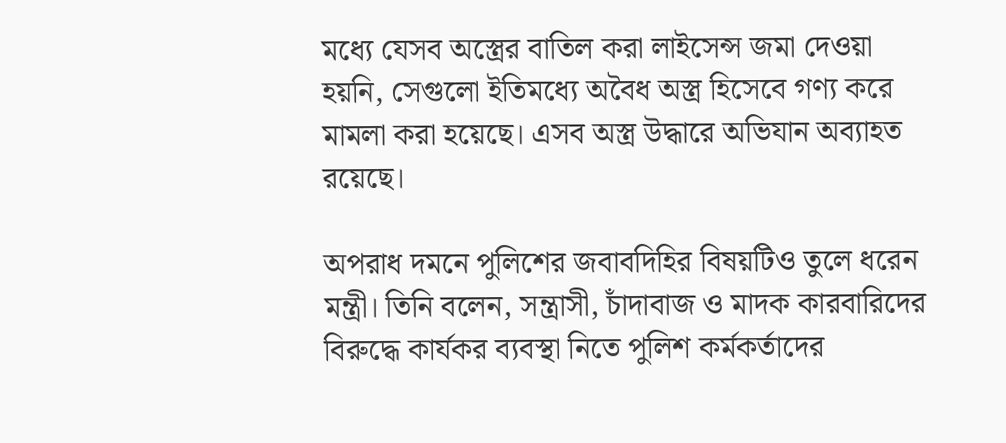মধ্যে যেসব অস্ত্রের বাতিল করা লাইসেন্স জমা দেওয়া হয়নি, সেগুলো ইতিমধ্যে অবৈধ অস্ত্র হিসেবে গণ্য করে মামলা করা হয়েছে। এসব অস্ত্র উদ্ধারে অভিযান অব্যাহত রয়েছে।

অপরাধ দমনে পুলিশের জবাবদিহির বিষয়টিও তুলে ধরেন মন্ত্রী। তিনি বলেন, সন্ত্রাসী, চাঁদাবাজ ও মাদক কারবারিদের বিরুদ্ধে কার্যকর ব্যবস্থা নিতে পুলিশ কর্মকর্তাদের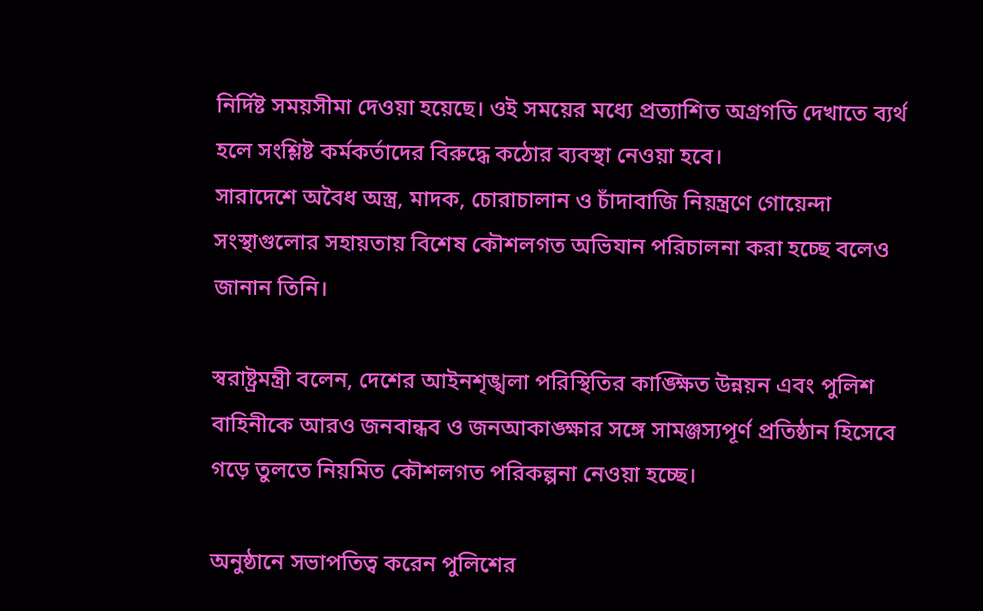নির্দিষ্ট সময়সীমা দেওয়া হয়েছে। ওই সময়ের মধ্যে প্রত্যাশিত অগ্রগতি দেখাতে ব্যর্থ হলে সংশ্লিষ্ট কর্মকর্তাদের বিরুদ্ধে কঠোর ব্যবস্থা নেওয়া হবে।
সারাদেশে অবৈধ অস্ত্র, মাদক, চোরাচালান ও চাঁদাবাজি নিয়ন্ত্রণে গোয়েন্দা সংস্থাগুলোর সহায়তায় বিশেষ কৌশলগত অভিযান পরিচালনা করা হচ্ছে বলেও জানান তিনি।

স্বরাষ্ট্রমন্ত্রী বলেন, দেশের আইনশৃঙ্খলা পরিস্থিতির কাঙ্ক্ষিত উন্নয়ন এবং পুলিশ বাহিনীকে আরও জনবান্ধব ও জনআকাঙ্ক্ষার সঙ্গে সামঞ্জস্যপূর্ণ প্রতিষ্ঠান হিসেবে গড়ে তুলতে নিয়মিত কৌশলগত পরিকল্পনা নেওয়া হচ্ছে।

অনুষ্ঠানে সভাপতিত্ব করেন পুলিশের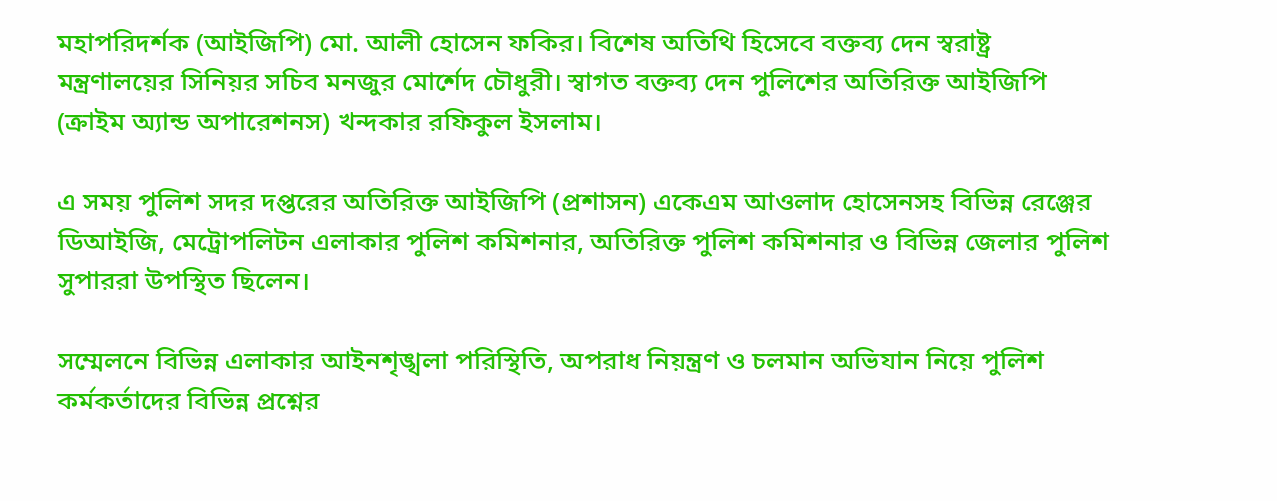মহাপরিদর্শক (আইজিপি) মো. আলী হোসেন ফকির। বিশেষ অতিথি হিসেবে বক্তব্য দেন স্বরাষ্ট্র মন্ত্রণালয়ের সিনিয়র সচিব মনজুর মোর্শেদ চৌধুরী। স্বাগত বক্তব্য দেন পুলিশের অতিরিক্ত আইজিপি (ক্রাইম অ্যান্ড অপারেশনস) খন্দকার রফিকুল ইসলাম।

এ সময় পুলিশ সদর দপ্তরের অতিরিক্ত আইজিপি (প্রশাসন) একেএম আওলাদ হোসেনসহ বিভিন্ন রেঞ্জের ডিআইজি, মেট্রোপলিটন এলাকার পুলিশ কমিশনার, অতিরিক্ত পুলিশ কমিশনার ও বিভিন্ন জেলার পুলিশ সুপাররা উপস্থিত ছিলেন।

সম্মেলনে বিভিন্ন এলাকার আইনশৃঙ্খলা পরিস্থিতি, অপরাধ নিয়ন্ত্রণ ও চলমান অভিযান নিয়ে পুলিশ কর্মকর্তাদের বিভিন্ন প্রশ্নের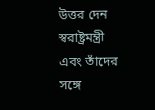উত্তর দেন স্বরাষ্ট্রমন্ত্রী এবং তাঁদের সঙ্গে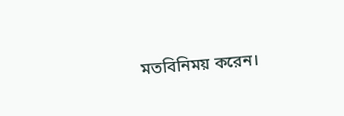মতবিনিময় করেন।